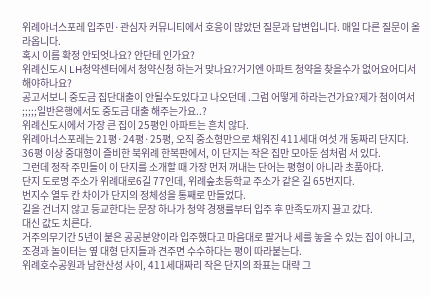위례아너스포레 입주민·관심자 커뮤니티에서 호응이 많았던 질문과 답변입니다. 매일 다른 질문이 올라옵니다.
혹시 이름 확정 안되엇나요? 안단테 인가요?
위례신도시 LH청약센터에서 청약신청 하는거 맞나요?거기엔 아파트 청약을 찾을수가 없어요어디서 해야하나요?
공고서보니 중도금 집단대출이 안될수도있다고 나오던데 .그럼 어떻게 하라는건가요?제가 첨이여서 ;;;;;일반은행에서도 중도금 대출 해주는가요..?
위례신도시에서 가장 큰 집이 25평인 아파트는 흔치 않다.
위례아너스포레는 21평·24평·25평, 오직 중소형만으로 채워진 411세대 여섯 개 동짜리 단지다.
36평 이상 중대형이 즐비한 북위례 한복판에서, 이 단지는 작은 집만 모아둔 섬처럼 서 있다.
그런데 정작 주민들이 이 단지를 소개할 때 가장 먼저 꺼내는 단어는 평형이 아니라 초품아다.
단지 도로명 주소가 위례대로6길 77인데, 위례숲초등학교 주소가 같은 길 65번지다.
번지수 열두 칸 차이가 단지의 정체성을 통째로 만들었다.
길을 건너지 않고 등교한다는 문장 하나가 청약 경쟁률부터 입주 후 만족도까지 끌고 갔다.
대신 값도 치른다.
거주의무기간 5년이 붙은 공공분양이라 입주했다고 마음대로 팔거나 세를 놓을 수 있는 집이 아니고, 조경과 놀이터는 옆 대형 단지들과 견주면 수수하다는 평이 따라붙는다.
위례호수공원과 남한산성 사이, 411세대짜리 작은 단지의 좌표는 대략 그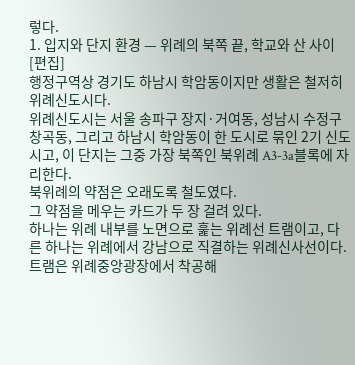렇다.
1. 입지와 단지 환경 — 위례의 북쪽 끝, 학교와 산 사이[편집]
행정구역상 경기도 하남시 학암동이지만 생활은 철저히 위례신도시다.
위례신도시는 서울 송파구 장지·거여동, 성남시 수정구 창곡동, 그리고 하남시 학암동이 한 도시로 묶인 2기 신도시고, 이 단지는 그중 가장 북쪽인 북위례 A3-3a블록에 자리한다.
북위례의 약점은 오래도록 철도였다.
그 약점을 메우는 카드가 두 장 걸려 있다.
하나는 위례 내부를 노면으로 훑는 위례선 트램이고, 다른 하나는 위례에서 강남으로 직결하는 위례신사선이다.
트램은 위례중앙광장에서 착공해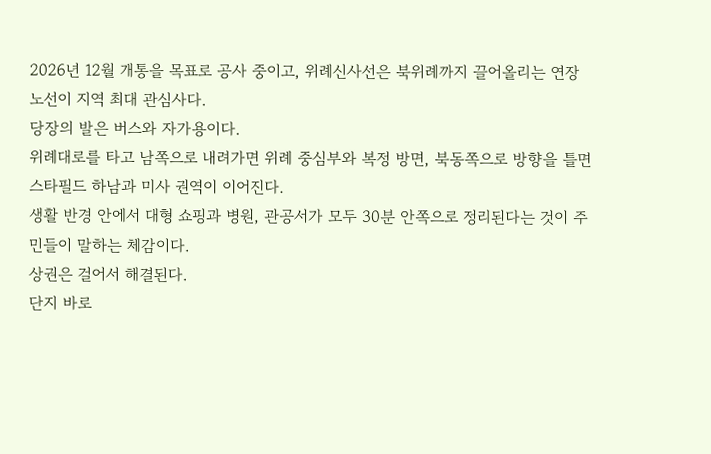2026년 12월 개통을 목표로 공사 중이고, 위례신사선은 북위례까지 끌어올리는 연장 노선이 지역 최대 관심사다.
당장의 발은 버스와 자가용이다.
위례대로를 타고 남쪽으로 내려가면 위례 중심부와 복정 방면, 북동쪽으로 방향을 틀면 스타필드 하남과 미사 권역이 이어진다.
생활 반경 안에서 대형 쇼핑과 병원, 관공서가 모두 30분 안쪽으로 정리된다는 것이 주민들이 말하는 체감이다.
상권은 걸어서 해결된다.
단지 바로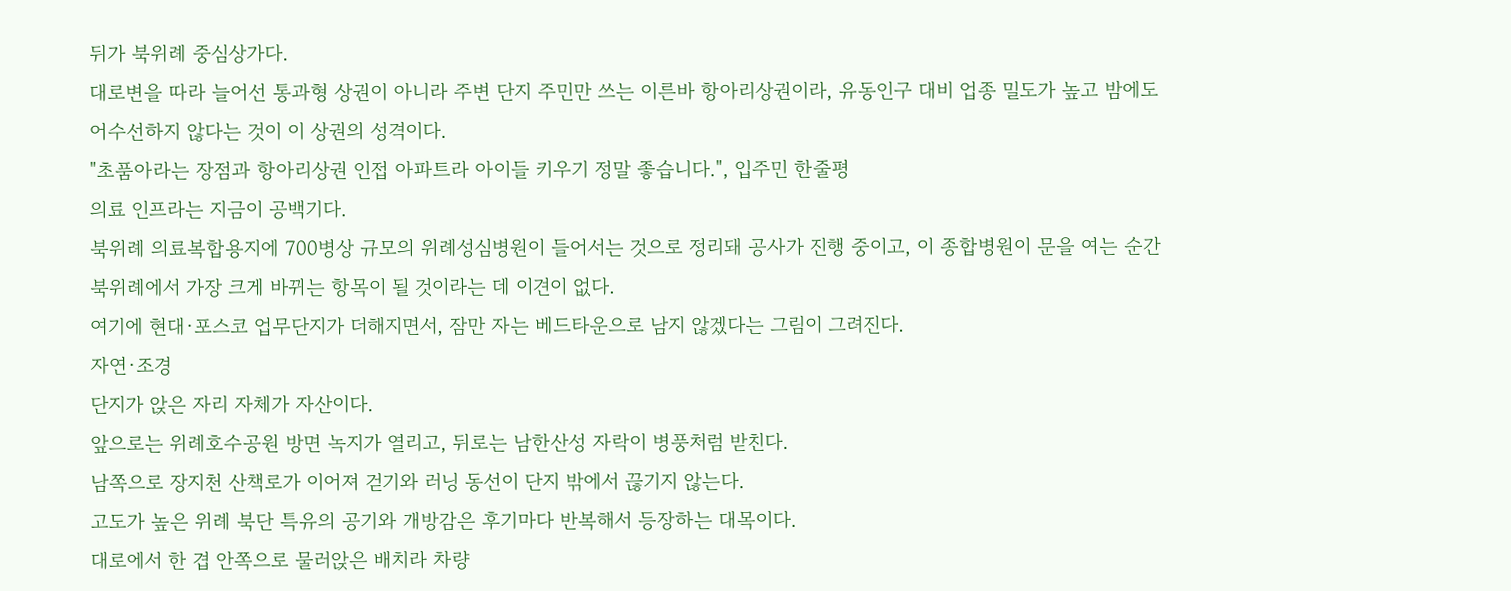뒤가 북위례 중심상가다.
대로변을 따라 늘어선 통과형 상권이 아니라 주변 단지 주민만 쓰는 이른바 항아리상권이라, 유동인구 대비 업종 밀도가 높고 밤에도 어수선하지 않다는 것이 이 상권의 성격이다.
"초품아라는 장점과 항아리상권 인접 아파트라 아이들 키우기 정말 좋습니다.", 입주민 한줄평
의료 인프라는 지금이 공백기다.
북위례 의료복합용지에 700병상 규모의 위례성심병원이 들어서는 것으로 정리돼 공사가 진행 중이고, 이 종합병원이 문을 여는 순간 북위례에서 가장 크게 바뀌는 항목이 될 것이라는 데 이견이 없다.
여기에 현대·포스코 업무단지가 더해지면서, 잠만 자는 베드타운으로 남지 않겠다는 그림이 그려진다.
자연·조경
단지가 앉은 자리 자체가 자산이다.
앞으로는 위례호수공원 방면 녹지가 열리고, 뒤로는 남한산성 자락이 병풍처럼 받친다.
남쪽으로 장지천 산책로가 이어져 걷기와 러닝 동선이 단지 밖에서 끊기지 않는다.
고도가 높은 위례 북단 특유의 공기와 개방감은 후기마다 반복해서 등장하는 대목이다.
대로에서 한 겹 안쪽으로 물러앉은 배치라 차량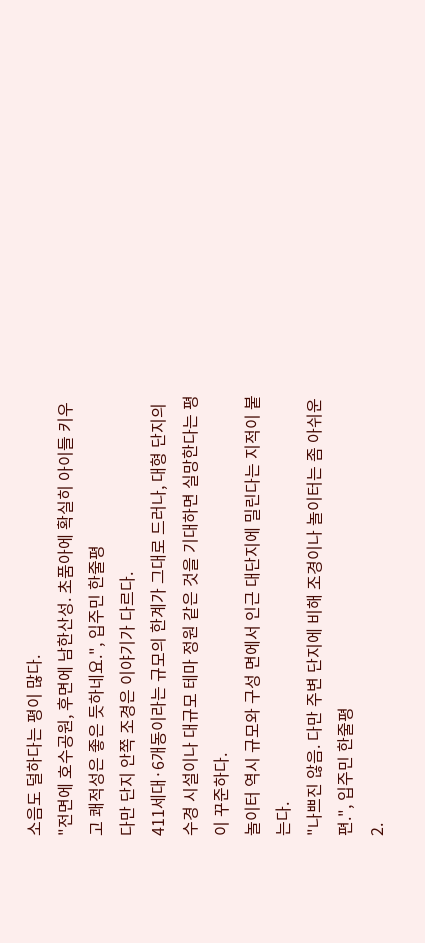소음도 덜하다는 평이 많다.
"전면에 호수공원, 후면에 남한산성. 초품아에 확실히 아이들 키우고 쾌적성은 좋은 듯하네요.", 입주민 한줄평
다만 단지 안쪽 조경은 이야기가 다르다.
411세대·6개동이라는 규모의 한계가 그대로 드러나, 대형 단지의 수경 시설이나 대규모 테마 정원 같은 것을 기대하면 실망한다는 평이 꾸준하다.
놀이터 역시 규모와 구성 면에서 인근 대단지에 밀린다는 지적이 붙는다.
"나쁘진 않음. 다만 주변 단지에 비해 조경이나 놀이터는 좀 아쉬운 편.", 입주민 한줄평
2.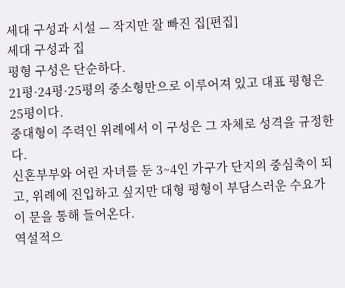세대 구성과 시설 — 작지만 잘 빠진 집[편집]
세대 구성과 집
평형 구성은 단순하다.
21평·24평·25평의 중소형만으로 이루어져 있고 대표 평형은 25평이다.
중대형이 주력인 위례에서 이 구성은 그 자체로 성격을 규정한다.
신혼부부와 어린 자녀를 둔 3~4인 가구가 단지의 중심축이 되고, 위례에 진입하고 싶지만 대형 평형이 부담스러운 수요가 이 문을 통해 들어온다.
역설적으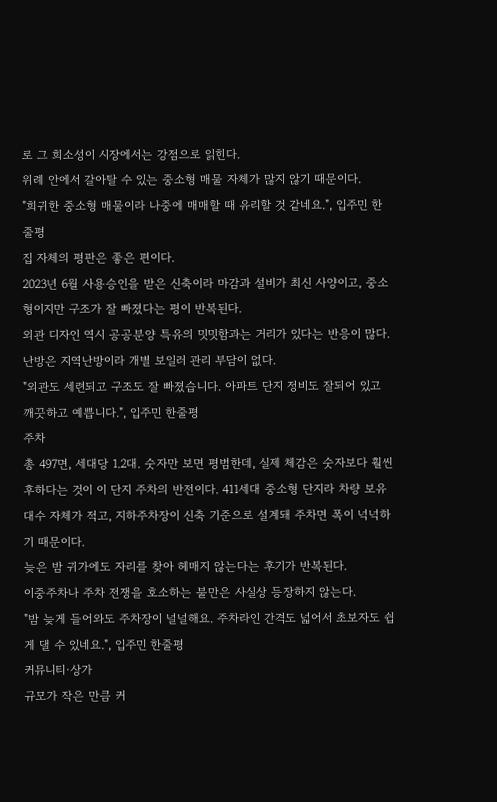로 그 희소성이 시장에서는 강점으로 읽힌다.
위례 안에서 갈아탈 수 있는 중소형 매물 자체가 많지 않기 때문이다.
"희귀한 중소형 매물이라 나중에 매매할 때 유리할 것 같네요.", 입주민 한줄평
집 자체의 평판은 좋은 편이다.
2023년 6월 사용승인을 받은 신축이라 마감과 설비가 최신 사양이고, 중소형이지만 구조가 잘 빠졌다는 평이 반복된다.
외관 디자인 역시 공공분양 특유의 밋밋함과는 거리가 있다는 반응이 많다.
난방은 지역난방이라 개별 보일러 관리 부담이 없다.
"외관도 세련되고 구조도 잘 빠졌습니다. 아파트 단지 정비도 잘되어 있고 깨끗하고 예쁩니다.", 입주민 한줄평
주차
총 497면, 세대당 1.2대. 숫자만 보면 평범한데, 실제 체감은 숫자보다 훨씬 후하다는 것이 이 단지 주차의 반전이다. 411세대 중소형 단지라 차량 보유 대수 자체가 적고, 지하주차장이 신축 기준으로 설계돼 주차면 폭이 넉넉하기 때문이다.
늦은 밤 귀가에도 자리를 찾아 헤매지 않는다는 후기가 반복된다.
이중주차나 주차 전쟁을 호소하는 불만은 사실상 등장하지 않는다.
"밤 늦게 들어와도 주차장이 널널해요. 주차라인 간격도 넓어서 초보자도 쉽게 댈 수 있네요.", 입주민 한줄평
커뮤니티·상가
규모가 작은 만큼 커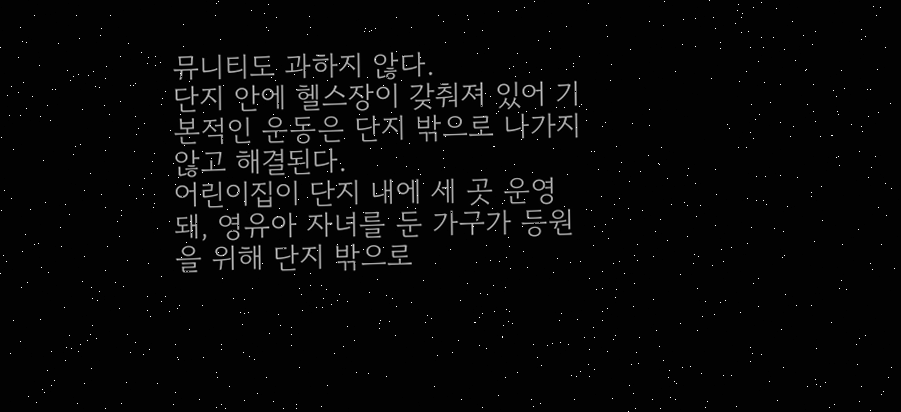뮤니티도 과하지 않다.
단지 안에 헬스장이 갖춰져 있어 기본적인 운동은 단지 밖으로 나가지 않고 해결된다.
어린이집이 단지 내에 세 곳 운영돼, 영유아 자녀를 둔 가구가 등원을 위해 단지 밖으로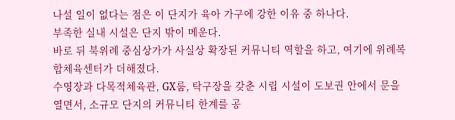나설 일이 없다는 점은 이 단지가 육아 가구에 강한 이유 중 하나다.
부족한 실내 시설은 단지 밖이 메운다.
바로 뒤 북위례 중심상가가 사실상 확장된 커뮤니티 역할을 하고, 여기에 위례복합체육센터가 더해졌다.
수영장과 다목적체육관, GX룸, 탁구장을 갖춘 시립 시설이 도보권 안에서 문을 열면서, 소규모 단지의 커뮤니티 한계를 공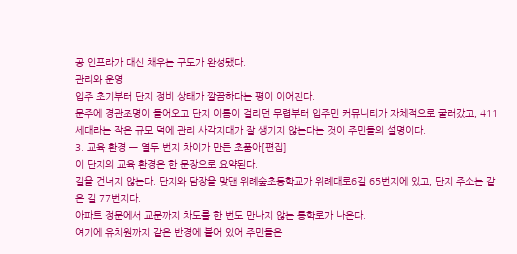공 인프라가 대신 채우는 구도가 완성됐다.
관리와 운영
입주 초기부터 단지 정비 상태가 깔끔하다는 평이 이어진다.
문주에 경관조명이 들어오고 단지 이름이 걸리던 무렵부터 입주민 커뮤니티가 자체적으로 굴러갔고, 411세대라는 작은 규모 덕에 관리 사각지대가 잘 생기지 않는다는 것이 주민들의 설명이다.
3. 교육 환경 — 열두 번지 차이가 만든 초품아[편집]
이 단지의 교육 환경은 한 문장으로 요약된다.
길을 건너지 않는다. 단지와 담장을 맞댄 위례숲초등학교가 위례대로6길 65번지에 있고, 단지 주소는 같은 길 77번지다.
아파트 정문에서 교문까지 차도를 한 번도 만나지 않는 통학로가 나온다.
여기에 유치원까지 같은 반경에 붙어 있어 주민들은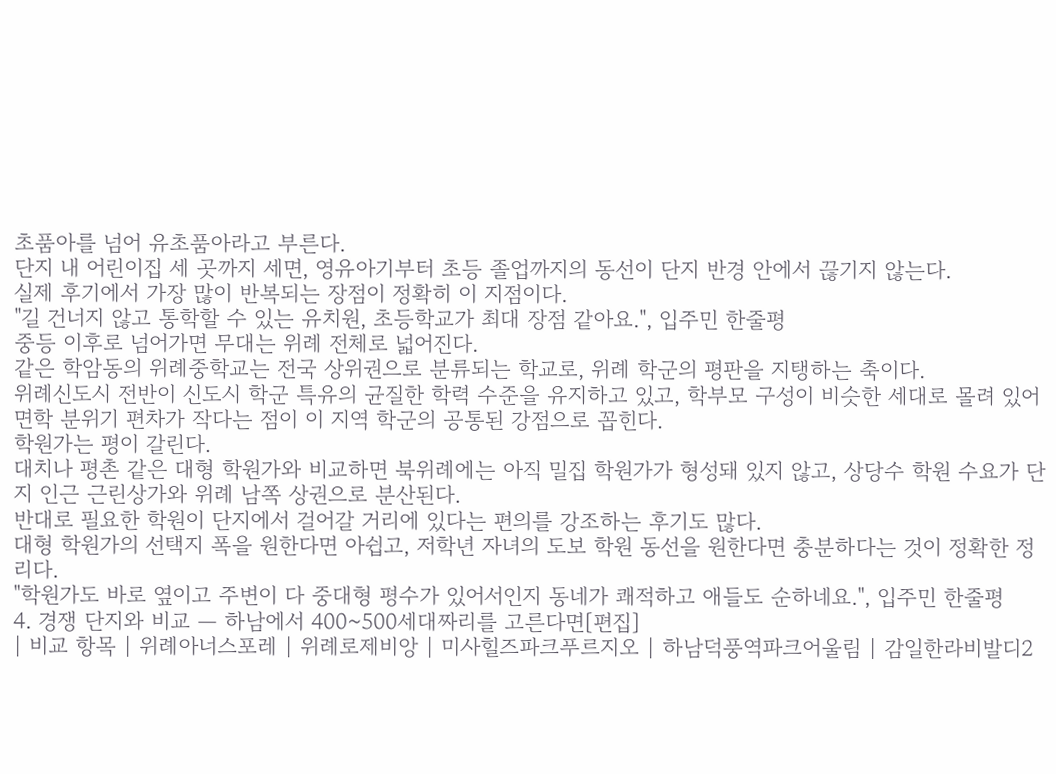초품아를 넘어 유초품아라고 부른다.
단지 내 어린이집 세 곳까지 세면, 영유아기부터 초등 졸업까지의 동선이 단지 반경 안에서 끊기지 않는다.
실제 후기에서 가장 많이 반복되는 장점이 정확히 이 지점이다.
"길 건너지 않고 통학할 수 있는 유치원, 초등학교가 최대 장점 같아요.", 입주민 한줄평
중등 이후로 넘어가면 무대는 위례 전체로 넓어진다.
같은 학암동의 위례중학교는 전국 상위권으로 분류되는 학교로, 위례 학군의 평판을 지탱하는 축이다.
위례신도시 전반이 신도시 학군 특유의 균질한 학력 수준을 유지하고 있고, 학부모 구성이 비슷한 세대로 몰려 있어 면학 분위기 편차가 작다는 점이 이 지역 학군의 공통된 강점으로 꼽힌다.
학원가는 평이 갈린다.
대치나 평촌 같은 대형 학원가와 비교하면 북위례에는 아직 밀집 학원가가 형성돼 있지 않고, 상당수 학원 수요가 단지 인근 근린상가와 위례 남쪽 상권으로 분산된다.
반대로 필요한 학원이 단지에서 걸어갈 거리에 있다는 편의를 강조하는 후기도 많다.
대형 학원가의 선택지 폭을 원한다면 아쉽고, 저학년 자녀의 도보 학원 동선을 원한다면 충분하다는 것이 정확한 정리다.
"학원가도 바로 옆이고 주변이 다 중대형 평수가 있어서인지 동네가 쾌적하고 애들도 순하네요.", 입주민 한줄평
4. 경쟁 단지와 비교 — 하남에서 400~500세대짜리를 고른다면[편집]
| 비교 항목 | 위례아너스포레 | 위례로제비앙 | 미사힐즈파크푸르지오 | 하남덕풍역파크어울림 | 감일한라비발디2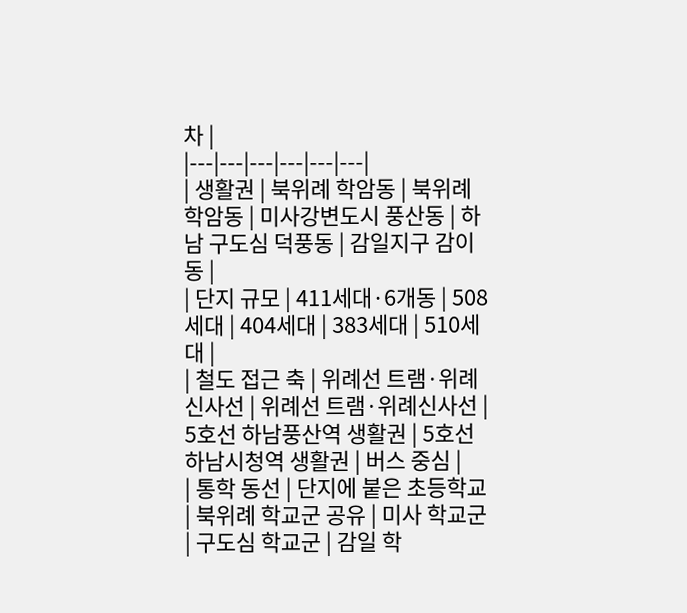차 |
|---|---|---|---|---|---|
| 생활권 | 북위례 학암동 | 북위례 학암동 | 미사강변도시 풍산동 | 하남 구도심 덕풍동 | 감일지구 감이동 |
| 단지 규모 | 411세대·6개동 | 508세대 | 404세대 | 383세대 | 510세대 |
| 철도 접근 축 | 위례선 트램·위례신사선 | 위례선 트램·위례신사선 | 5호선 하남풍산역 생활권 | 5호선 하남시청역 생활권 | 버스 중심 |
| 통학 동선 | 단지에 붙은 초등학교 | 북위례 학교군 공유 | 미사 학교군 | 구도심 학교군 | 감일 학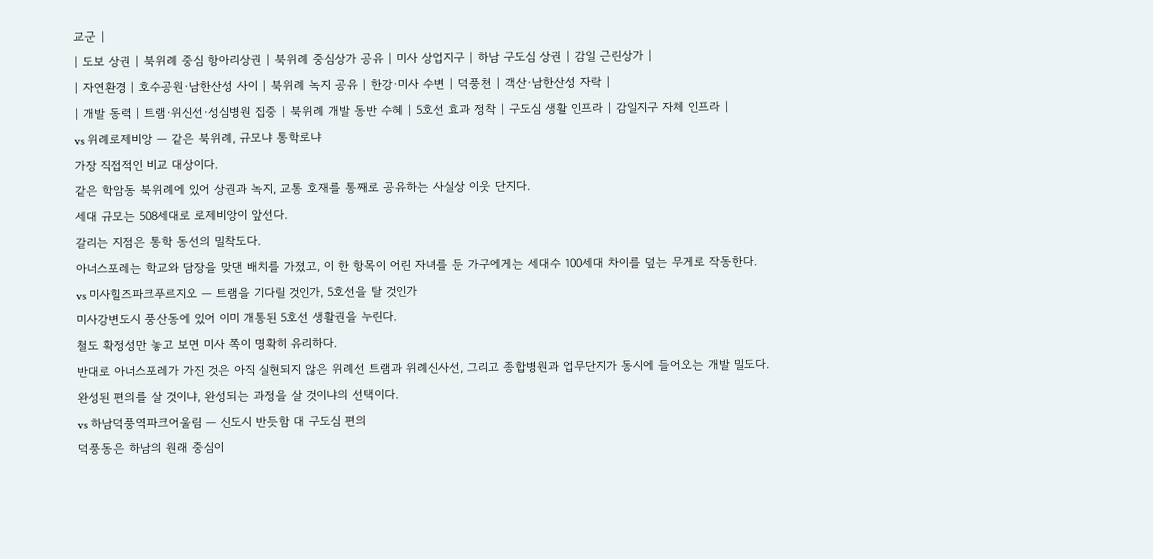교군 |
| 도보 상권 | 북위례 중심 항아리상권 | 북위례 중심상가 공유 | 미사 상업지구 | 하남 구도심 상권 | 감일 근린상가 |
| 자연환경 | 호수공원·남한산성 사이 | 북위례 녹지 공유 | 한강·미사 수변 | 덕풍천 | 객산·남한산성 자락 |
| 개발 동력 | 트램·위신선·성심병원 집중 | 북위례 개발 동반 수혜 | 5호선 효과 정착 | 구도심 생활 인프라 | 감일지구 자체 인프라 |
vs 위례로제비앙 — 같은 북위례, 규모냐 통학로냐
가장 직접적인 비교 대상이다.
같은 학암동 북위례에 있어 상권과 녹지, 교통 호재를 통째로 공유하는 사실상 이웃 단지다.
세대 규모는 508세대로 로제비앙이 앞선다.
갈리는 지점은 통학 동선의 밀착도다.
아너스포레는 학교와 담장을 맞댄 배치를 가졌고, 이 한 항목이 어린 자녀를 둔 가구에게는 세대수 100세대 차이를 덮는 무게로 작동한다.
vs 미사힐즈파크푸르지오 — 트램을 기다릴 것인가, 5호선을 탈 것인가
미사강변도시 풍산동에 있어 이미 개통된 5호선 생활권을 누린다.
철도 확정성만 놓고 보면 미사 쪽이 명확히 유리하다.
반대로 아너스포레가 가진 것은 아직 실현되지 않은 위례선 트램과 위례신사선, 그리고 종합병원과 업무단지가 동시에 들어오는 개발 밀도다.
완성된 편의를 살 것이냐, 완성되는 과정을 살 것이냐의 선택이다.
vs 하남덕풍역파크어울림 — 신도시 반듯함 대 구도심 편의
덕풍동은 하남의 원래 중심이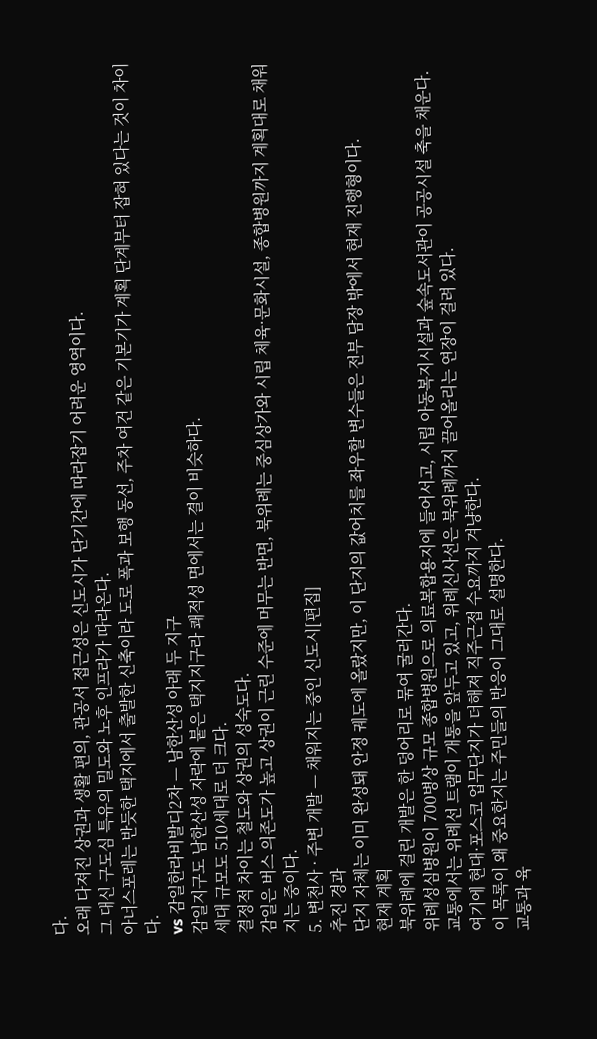다.
오래 다져진 상권과 생활 편의, 관공서 접근성은 신도시가 단기간에 따라잡기 어려운 영역이다.
그 대신 구도심 특유의 밀도와 노후 인프라가 따라온다.
아너스포레는 반듯한 택지에서 출발한 신축이라 도로 폭과 보행 동선, 주차 여건 같은 기본기가 계획 단계부터 잡혀 있다는 것이 차이다.
vs 감일한라비발디2차 — 남한산성 아래 두 지구
감일지구도 남한산성 자락에 붙은 택지지구라 쾌적성 면에서는 결이 비슷하다.
세대 규모도 510세대로 더 크다.
결정적 차이는 철도와 상권의 성숙도다.
감일은 버스 의존도가 높고 상권이 근린 수준에 머무는 반면, 북위례는 중심상가와 시립 체육·문화시설, 종합병원까지 계획대로 채워지는 중이다.
5. 변천사 · 주변 개발 — 채워지는 중인 신도시[편집]
추진 경과
단지 자체는 이미 완성돼 안정 궤도에 올랐지만, 이 단지의 값어치를 좌우할 변수들은 전부 담장 밖에서 현재 진행형이다.
현재 계획
북위례에 걸린 개발은 한 덩어리로 묶여 굴러간다.
위례성심병원이 700병상 규모 종합병원으로 의료복합용지에 들어서고, 시립 아동복지시설과 숲속도서관이 공공시설 축을 채운다.
교통에서는 위례선 트램이 개통을 앞두고 있고, 위례신사선은 북위례까지 끌어올리는 연장이 걸려 있다.
여기에 현대·포스코 업무단지가 더해져 직주근접 수요까지 겨냥한다.
이 목록이 왜 중요한지는 주민들의 반응이 그대로 설명한다.
교통과 육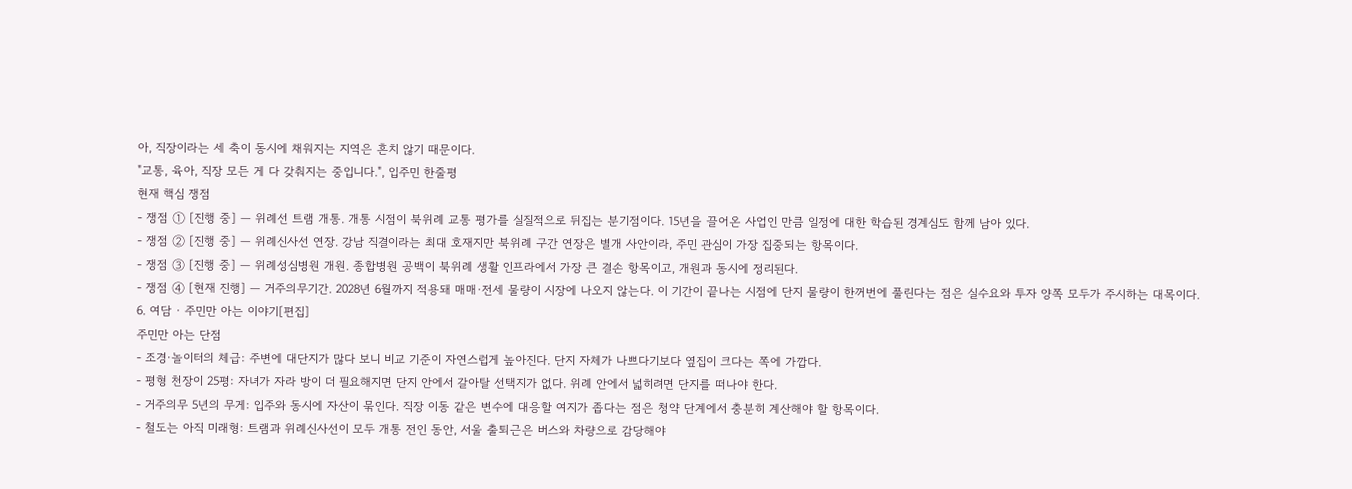아, 직장이라는 세 축이 동시에 채워지는 지역은 흔치 않기 때문이다.
"교통, 육아, 직장 모든 게 다 갖춰지는 중입니다.", 입주민 한줄평
현재 핵심 쟁점
- 쟁점 ① [진행 중] — 위례선 트램 개통. 개통 시점이 북위례 교통 평가를 실질적으로 뒤집는 분기점이다. 15년을 끌어온 사업인 만큼 일정에 대한 학습된 경계심도 함께 남아 있다.
- 쟁점 ② [진행 중] — 위례신사선 연장. 강남 직결이라는 최대 호재지만 북위례 구간 연장은 별개 사안이라, 주민 관심이 가장 집중되는 항목이다.
- 쟁점 ③ [진행 중] — 위례성심병원 개원. 종합병원 공백이 북위례 생활 인프라에서 가장 큰 결손 항목이고, 개원과 동시에 정리된다.
- 쟁점 ④ [현재 진행] — 거주의무기간. 2028년 6월까지 적용돼 매매·전세 물량이 시장에 나오지 않는다. 이 기간이 끝나는 시점에 단지 물량이 한꺼번에 풀린다는 점은 실수요와 투자 양쪽 모두가 주시하는 대목이다.
6. 여담 · 주민만 아는 이야기[편집]
주민만 아는 단점
- 조경·놀이터의 체급: 주변에 대단지가 많다 보니 비교 기준이 자연스럽게 높아진다. 단지 자체가 나쁘다기보다 옆집이 크다는 쪽에 가깝다.
- 평형 천장이 25평: 자녀가 자라 방이 더 필요해지면 단지 안에서 갈아탈 선택지가 없다. 위례 안에서 넓히려면 단지를 떠나야 한다.
- 거주의무 5년의 무게: 입주와 동시에 자산이 묶인다. 직장 이동 같은 변수에 대응할 여지가 좁다는 점은 청약 단계에서 충분히 계산해야 할 항목이다.
- 철도는 아직 미래형: 트램과 위례신사선이 모두 개통 전인 동안, 서울 출퇴근은 버스와 차량으로 감당해야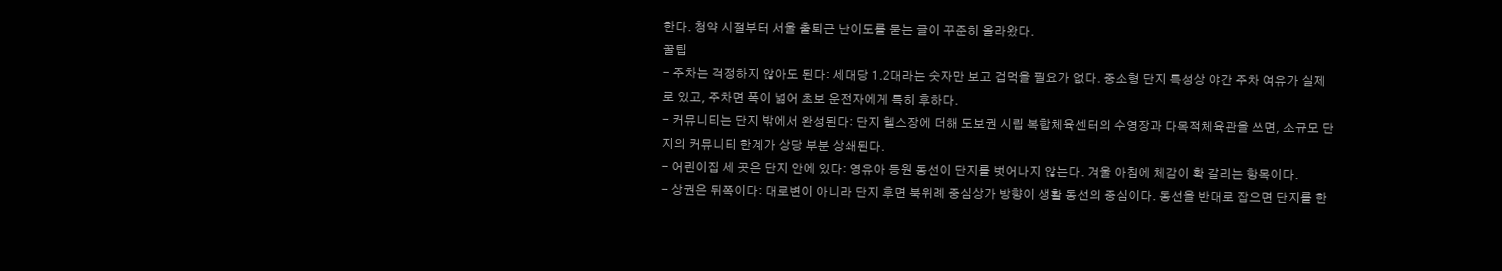한다. 청약 시절부터 서울 출퇴근 난이도를 묻는 글이 꾸준히 올라왔다.
꿀팁
- 주차는 걱정하지 않아도 된다: 세대당 1.2대라는 숫자만 보고 겁먹을 필요가 없다. 중소형 단지 특성상 야간 주차 여유가 실제로 있고, 주차면 폭이 넓어 초보 운전자에게 특히 후하다.
- 커뮤니티는 단지 밖에서 완성된다: 단지 헬스장에 더해 도보권 시립 복합체육센터의 수영장과 다목적체육관을 쓰면, 소규모 단지의 커뮤니티 한계가 상당 부분 상쇄된다.
- 어린이집 세 곳은 단지 안에 있다: 영유아 등원 동선이 단지를 벗어나지 않는다. 겨울 아침에 체감이 확 갈리는 항목이다.
- 상권은 뒤쪽이다: 대로변이 아니라 단지 후면 북위례 중심상가 방향이 생활 동선의 중심이다. 동선을 반대로 잡으면 단지를 한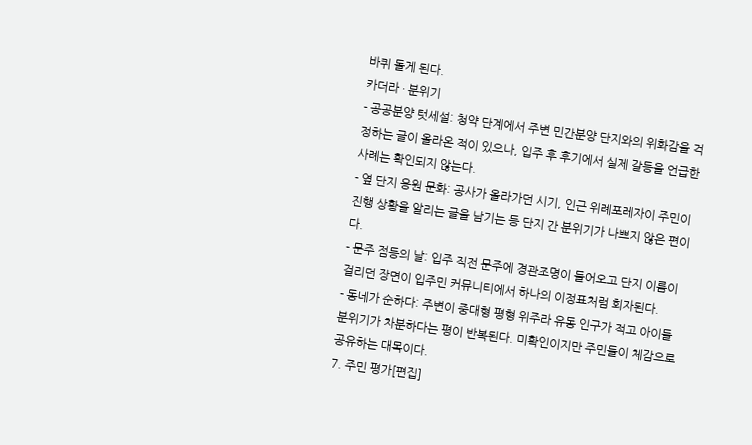바퀴 돌게 된다.
카더라 · 분위기
- 공공분양 텃세설: 청약 단계에서 주변 민간분양 단지와의 위화감을 걱정하는 글이 올라온 적이 있으나, 입주 후 후기에서 실제 갈등을 언급한 사례는 확인되지 않는다.
- 옆 단지 응원 문화: 공사가 올라가던 시기, 인근 위례포레자이 주민이 진행 상황을 알리는 글을 남기는 등 단지 간 분위기가 나쁘지 않은 편이다.
- 문주 점등의 날: 입주 직전 문주에 경관조명이 들어오고 단지 이름이 걸리던 장면이 입주민 커뮤니티에서 하나의 이정표처럼 회자된다.
- 동네가 순하다: 주변이 중대형 평형 위주라 유동 인구가 적고 아이들 분위기가 차분하다는 평이 반복된다. 미확인이지만 주민들이 체감으로 공유하는 대목이다.
7. 주민 평가[편집]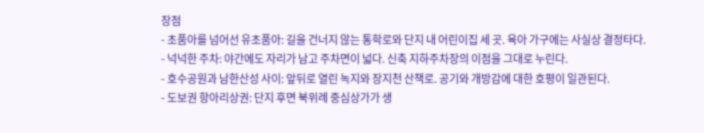장점
- 초품아를 넘어선 유초품아: 길을 건너지 않는 통학로와 단지 내 어린이집 세 곳. 육아 가구에는 사실상 결정타다.
- 넉넉한 주차: 야간에도 자리가 남고 주차면이 넓다. 신축 지하주차장의 이점을 그대로 누린다.
- 호수공원과 남한산성 사이: 앞뒤로 열린 녹지와 장지천 산책로. 공기와 개방감에 대한 호평이 일관된다.
- 도보권 항아리상권: 단지 후면 북위례 중심상가가 생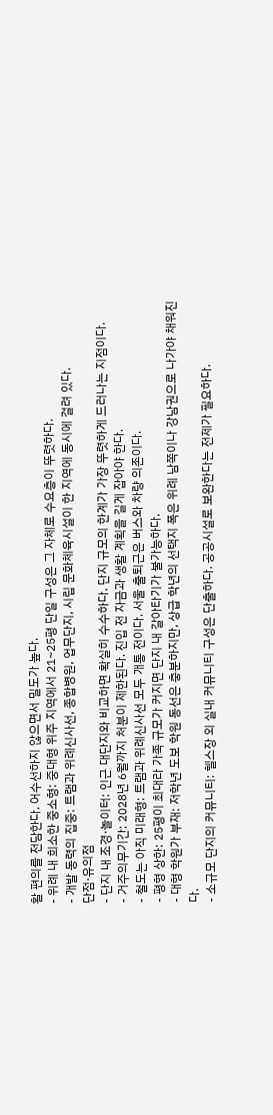활 편의를 전담한다. 어수선하지 않으면서 밀도가 높다.
- 위례 내 희소한 중소형: 중대형 위주 지역에서 21~25평 단일 구성은 그 자체로 수요층이 뚜렷하다.
- 개발 동력의 집중: 트램과 위례신사선, 종합병원, 업무단지, 시립 문화체육시설이 한 지역에 동시에 걸려 있다.
단점·유의점
- 단지 내 조경·놀이터: 인근 대단지와 비교하면 확실히 수수하다. 단지 규모의 한계가 가장 뚜렷하게 드러나는 지점이다.
- 거주의무기간: 2028년 6월까지 처분이 제한된다. 진입 전 자금과 생활 계획을 길게 잡아야 한다.
- 철도는 아직 미래형: 트램과 위례신사선 모두 개통 전이다. 서울 출퇴근은 버스와 차량 의존이다.
- 평형 상한: 25평이 최대라 가족 규모가 커지면 단지 내 갈아타기가 불가능하다.
- 대형 학원가 부재: 저학년 도보 학원 동선은 충분하지만, 상급 학년의 선택지 폭은 위례 남쪽이나 강남권으로 나가야 채워진다.
- 소규모 단지의 커뮤니티: 헬스장 외 실내 커뮤니티 구성은 단출하다. 공공시설로 보완한다는 전제가 필요하다.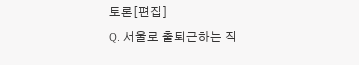토론[편집]
Q. 서울로 출퇴근하는 직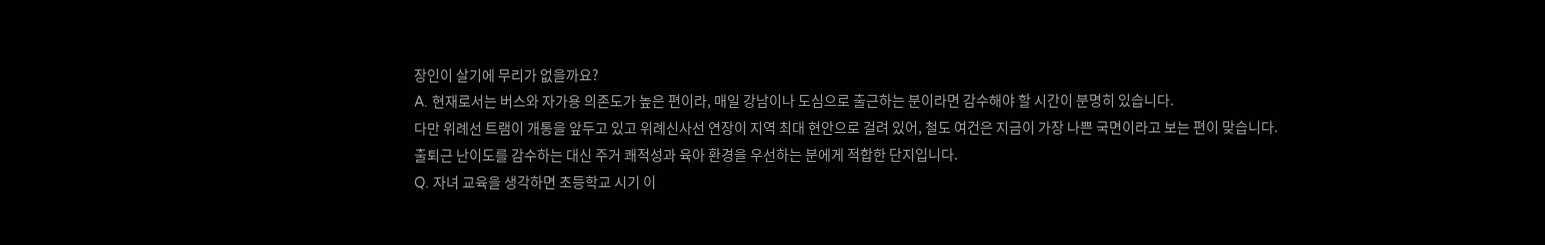장인이 살기에 무리가 없을까요?
A. 현재로서는 버스와 자가용 의존도가 높은 편이라, 매일 강남이나 도심으로 출근하는 분이라면 감수해야 할 시간이 분명히 있습니다.
다만 위례선 트램이 개통을 앞두고 있고 위례신사선 연장이 지역 최대 현안으로 걸려 있어, 철도 여건은 지금이 가장 나쁜 국면이라고 보는 편이 맞습니다.
출퇴근 난이도를 감수하는 대신 주거 쾌적성과 육아 환경을 우선하는 분에게 적합한 단지입니다.
Q. 자녀 교육을 생각하면 초등학교 시기 이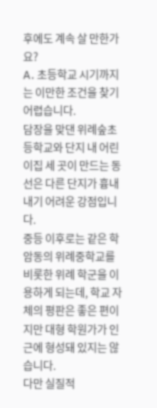후에도 계속 살 만한가요?
A. 초등학교 시기까지는 이만한 조건을 찾기 어렵습니다.
담장을 맞댄 위례숲초등학교와 단지 내 어린이집 세 곳이 만드는 동선은 다른 단지가 흉내내기 어려운 강점입니다.
중등 이후로는 같은 학암동의 위례중학교를 비롯한 위례 학군을 이용하게 되는데, 학교 자체의 평판은 좋은 편이지만 대형 학원가가 인근에 형성돼 있지는 않습니다.
다만 실질적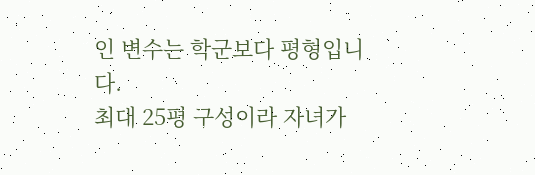인 변수는 학군보다 평형입니다.
최대 25평 구성이라 자녀가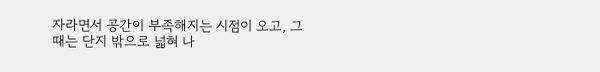자라면서 공간이 부족해지는 시점이 오고, 그때는 단지 밖으로 넓혀 나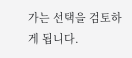가는 선택을 검토하게 됩니다.